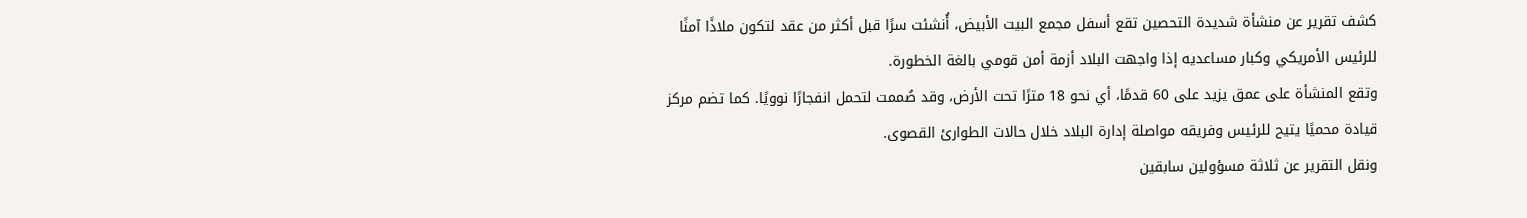كشف تقرير عن منشأة شديدة التحصين تقع أسفل مجمع البيت الأبيض، أُنشئت سرًا قبل أكثر من عقد لتكون ملاذًا آمنًا للرئيس الأمريكي وكبار مساعديه إذا واجهت البلاد أزمة أمن قومي بالغة الخطورة.
وتقع المنشأة على عمق يزيد على 60 قدمًا، أي نحو 18 مترًا تحت الأرض، وقد صُممت لتحمل انفجارًا نوويًا. كما تضم مركز قيادة محميًا يتيح للرئيس وفريقه مواصلة إدارة البلاد خلال حالات الطوارئ القصوى.
ونقل التقرير عن ثلاثة مسؤولين سابقين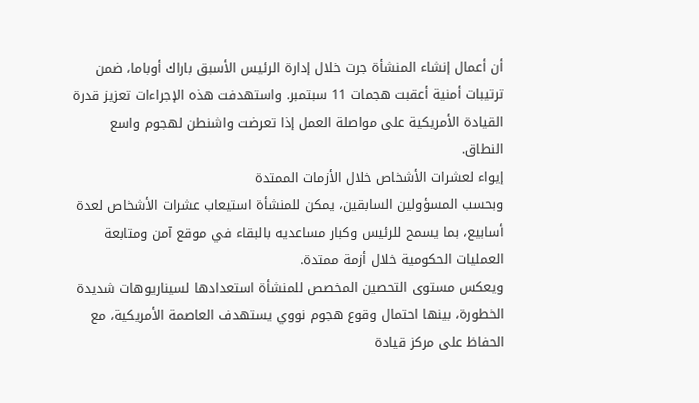أن أعمال إنشاء المنشأة جرت خلال إدارة الرئيس الأسبق باراك أوباما، ضمن ترتيبات أمنية أعقبت هجمات 11 سبتمبر. واستهدفت هذه الإجراءات تعزيز قدرة القيادة الأمريكية على مواصلة العمل إذا تعرضت واشنطن لهجوم واسع النطاق.
إيواء لعشرات الأشخاص خلال الأزمات الممتدة
وبحسب المسؤولين السابقين، يمكن للمنشأة استيعاب عشرات الأشخاص لعدة أسابيع، بما يسمح للرئيس وكبار مساعديه بالبقاء في موقع آمن ومتابعة العمليات الحكومية خلال أزمة ممتدة.
ويعكس مستوى التحصين المخصص للمنشأة استعدادها لسيناريوهات شديدة الخطورة، بينها احتمال وقوع هجوم نووي يستهدف العاصمة الأمريكية، مع الحفاظ على مركز قيادة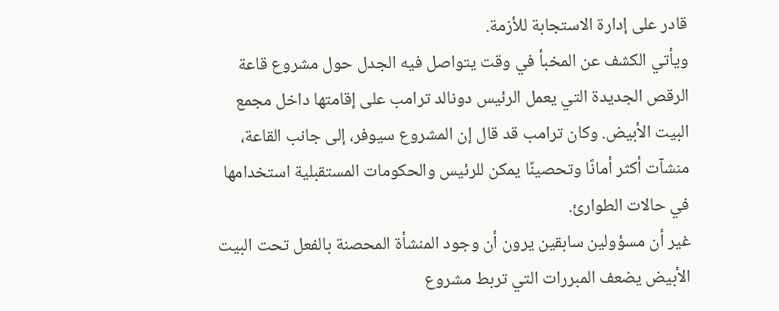قادر على إدارة الاستجابة للأزمة.
ويأتي الكشف عن المخبأ في وقت يتواصل فيه الجدل حول مشروع قاعة الرقص الجديدة التي يعمل الرئيس دونالد ترامب على إقامتها داخل مجمع البيت الأبيض. وكان ترامب قد قال إن المشروع سيوفر، إلى جانب القاعة، منشآت أكثر أمانًا وتحصينًا يمكن للرئيس والحكومات المستقبلية استخدامها في حالات الطوارئ.
غير أن مسؤولين سابقين يرون أن وجود المنشأة المحصنة بالفعل تحت البيت الأبيض يضعف المبررات التي تربط مشروع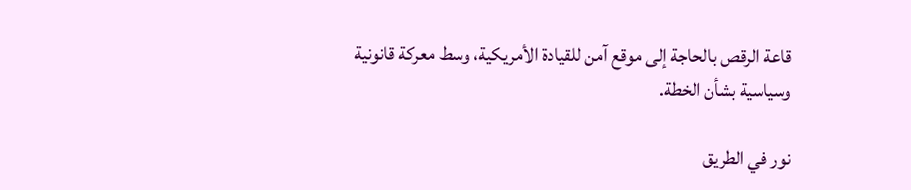قاعة الرقص بالحاجة إلى موقع آمن للقيادة الأمريكية، وسط معركة قانونية وسياسية بشأن الخطة.

نور في الطريق